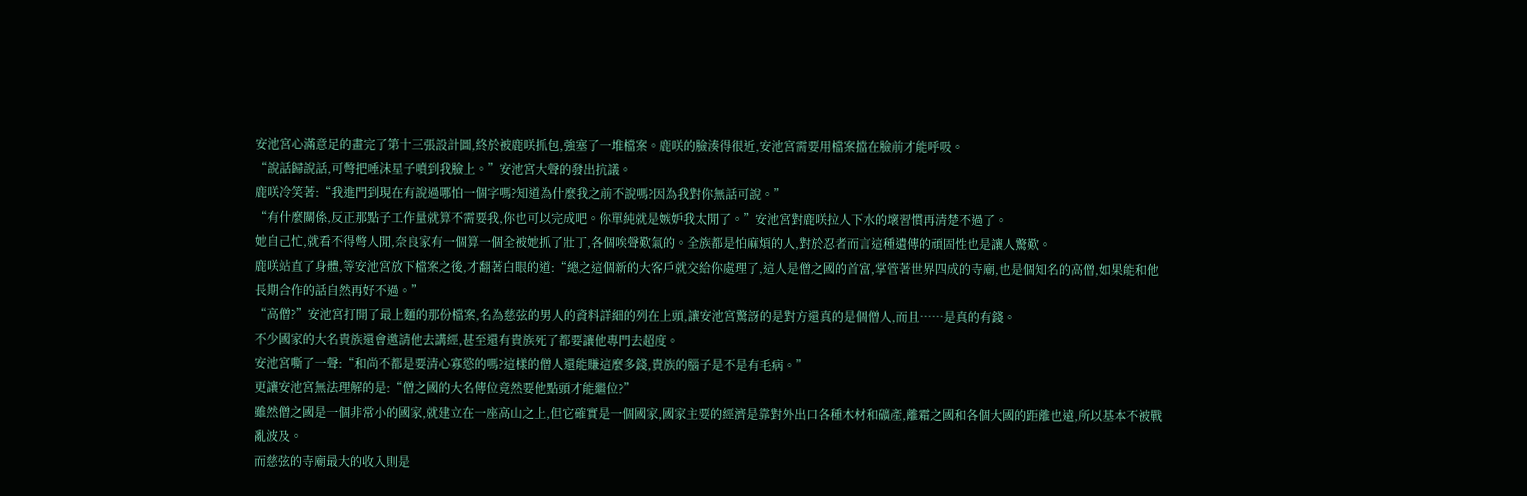安池宮心滿意足的畫完了第十三張設計圖,終於被鹿咲抓包,強塞了一堆檔案。鹿咲的臉湊得很近,安池宮需要用檔案擋在臉前才能呼吸。
“說話歸說話,可彆把唾沫星子噴到我臉上。”安池宮大聲的發出抗議。
鹿咲冷笑著:“我進門到現在有說過哪怕一個字嗎?知道為什麼我之前不說嗎?因為我對你無話可說。”
“有什麼關係,反正那點子工作量就算不需要我,你也可以完成吧。你單純就是嫉妒我太閒了。”安池宮對鹿咲拉人下水的壞習慣再清楚不過了。
她自己忙,就看不得彆人閒,奈良家有一個算一個全被她抓了壯丁,各個唉聲歎氣的。全族都是怕麻煩的人,對於忍者而言這種遺傳的頑固性也是讓人驚歎。
鹿咲站直了身體,等安池宮放下檔案之後,才翻著白眼的道:“總之這個新的大客戶就交給你處理了,這人是僧之國的首富,掌管著世界四成的寺廟,也是個知名的高僧,如果能和他長期合作的話自然再好不過。”
“高僧?”安池宮打開了最上麵的那份檔案,名為慈弦的男人的資料詳細的列在上頭,讓安池宮驚訝的是對方還真的是個僧人,而且……是真的有錢。
不少國家的大名貴族還會邀請他去講經,甚至還有貴族死了都要讓他專門去超度。
安池宮嘶了一聲:“和尚不都是要清心寡慾的嗎?這樣的僧人還能賺這麼多錢,貴族的腦子是不是有毛病。”
更讓安池宮無法理解的是:“僧之國的大名傳位竟然要他點頭才能繼位?”
雖然僧之國是一個非常小的國家,就建立在一座高山之上,但它確實是一個國家,國家主要的經濟是靠對外出口各種木材和礦產,離霜之國和各個大國的距離也遠,所以基本不被戰亂波及。
而慈弦的寺廟最大的收入則是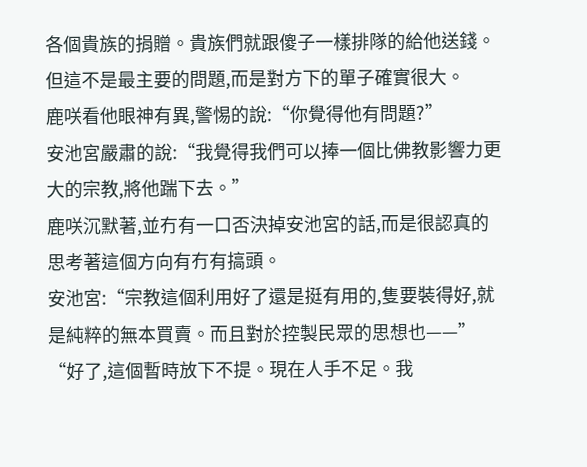各個貴族的捐贈。貴族們就跟傻子一樣排隊的給他送錢。
但這不是最主要的問題,而是對方下的單子確實很大。
鹿咲看他眼神有異,警惕的說:“你覺得他有問題?”
安池宮嚴肅的說:“我覺得我們可以捧一個比佛教影響力更大的宗教,將他踹下去。”
鹿咲沉默著,並冇有一口否決掉安池宮的話,而是很認真的思考著這個方向有冇有搞頭。
安池宮:“宗教這個利用好了還是挺有用的,隻要裝得好,就是純粹的無本買賣。而且對於控製民眾的思想也——”
“好了,這個暫時放下不提。現在人手不足。我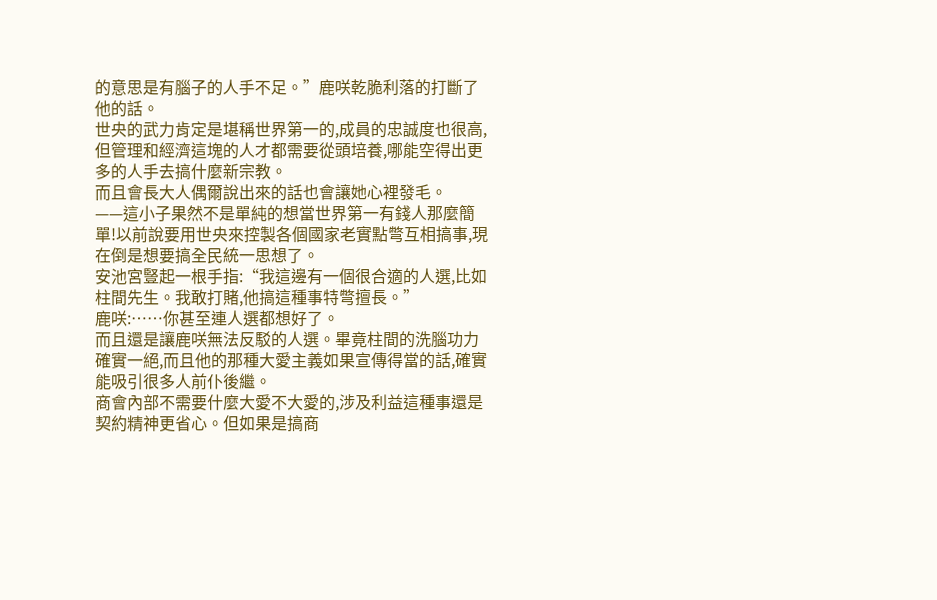的意思是有腦子的人手不足。”鹿咲乾脆利落的打斷了他的話。
世央的武力肯定是堪稱世界第一的,成員的忠誠度也很高,但管理和經濟這塊的人才都需要從頭培養,哪能空得出更多的人手去搞什麼新宗教。
而且會長大人偶爾說出來的話也會讓她心裡發毛。
——這小子果然不是單純的想當世界第一有錢人那麼簡單!以前說要用世央來控製各個國家老實點彆互相搞事,現在倒是想要搞全民統一思想了。
安池宮豎起一根手指:“我這邊有一個很合適的人選,比如柱間先生。我敢打賭,他搞這種事特彆擅長。”
鹿咲:……你甚至連人選都想好了。
而且還是讓鹿咲無法反駁的人選。畢竟柱間的洗腦功力確實一絕,而且他的那種大愛主義如果宣傳得當的話,確實能吸引很多人前仆後繼。
商會內部不需要什麼大愛不大愛的,涉及利益這種事還是契約精神更省心。但如果是搞商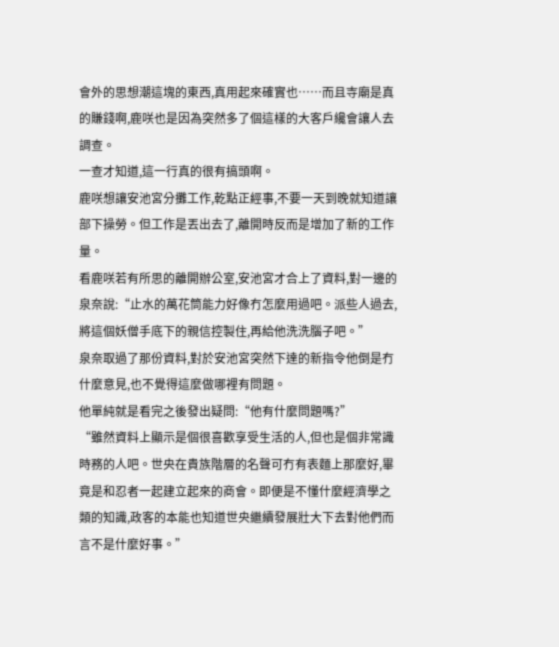會外的思想潮這塊的東西,真用起來確實也……而且寺廟是真的賺錢啊,鹿咲也是因為突然多了個這樣的大客戶纔會讓人去調查。
一查才知道,這一行真的很有搞頭啊。
鹿咲想讓安池宮分攤工作,乾點正經事,不要一天到晚就知道讓部下操勞。但工作是丟出去了,離開時反而是增加了新的工作量。
看鹿咲若有所思的離開辦公室,安池宮才合上了資料,對一邊的泉奈說:“止水的萬花筒能力好像冇怎麼用過吧。派些人過去,將這個妖僧手底下的親信控製住,再給他洗洗腦子吧。”
泉奈取過了那份資料,對於安池宮突然下達的新指令他倒是冇什麼意見,也不覺得這麼做哪裡有問題。
他單純就是看完之後發出疑問:“他有什麼問題嗎?”
“雖然資料上顯示是個很喜歡享受生活的人,但也是個非常識時務的人吧。世央在貴族階層的名聲可冇有表麵上那麼好,畢竟是和忍者一起建立起來的商會。即便是不懂什麼經濟學之類的知識,政客的本能也知道世央繼續發展壯大下去對他們而言不是什麼好事。”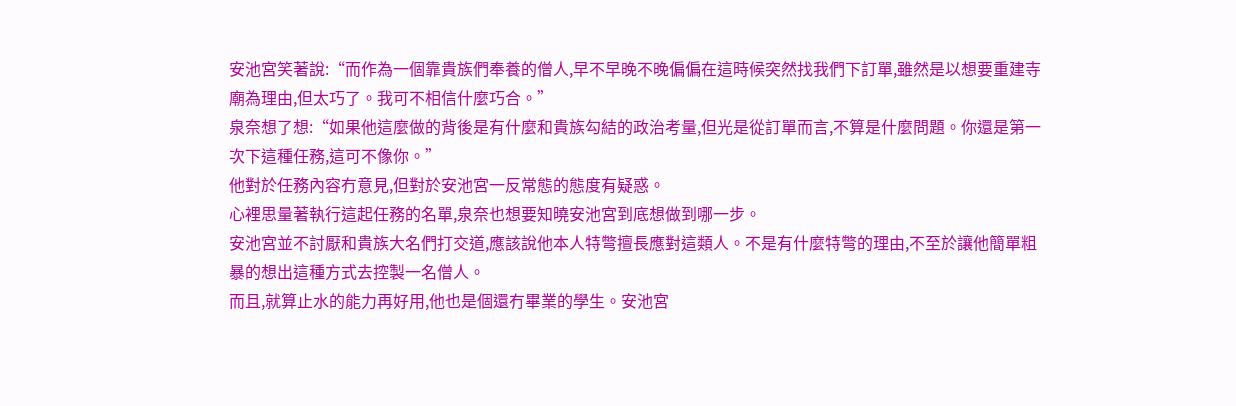安池宮笑著說:“而作為一個靠貴族們奉養的僧人,早不早晚不晚偏偏在這時候突然找我們下訂單,雖然是以想要重建寺廟為理由,但太巧了。我可不相信什麼巧合。”
泉奈想了想:“如果他這麼做的背後是有什麼和貴族勾結的政治考量,但光是從訂單而言,不算是什麼問題。你還是第一次下這種任務,這可不像你。”
他對於任務內容冇意見,但對於安池宮一反常態的態度有疑惑。
心裡思量著執行這起任務的名單,泉奈也想要知曉安池宮到底想做到哪一步。
安池宮並不討厭和貴族大名們打交道,應該說他本人特彆擅長應對這類人。不是有什麼特彆的理由,不至於讓他簡單粗暴的想出這種方式去控製一名僧人。
而且,就算止水的能力再好用,他也是個還冇畢業的學生。安池宮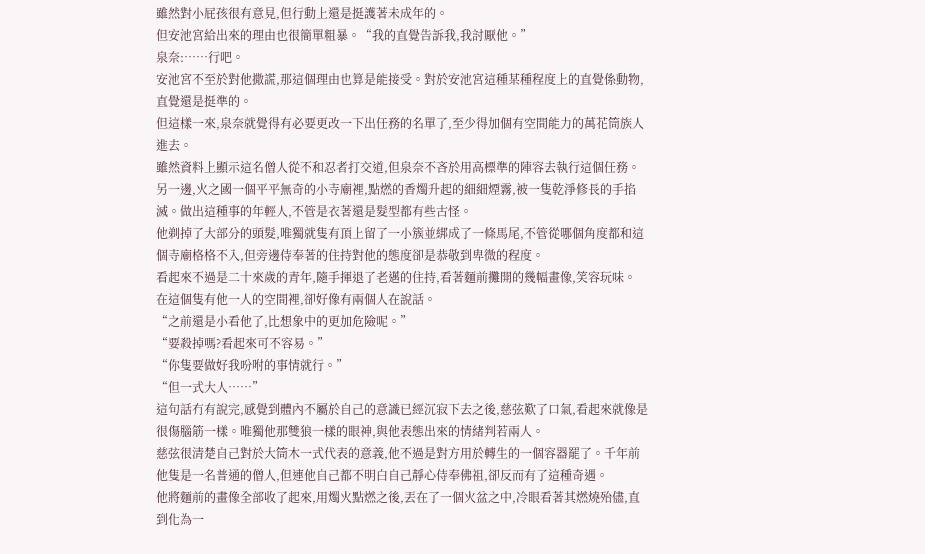雖然對小屁孩很有意見,但行動上還是挺護著未成年的。
但安池宮給出來的理由也很簡單粗暴。“我的直覺告訴我,我討厭他。”
泉奈:……行吧。
安池宮不至於對他撒謊,那這個理由也算是能接受。對於安池宮這種某種程度上的直覺係動物,直覺還是挺準的。
但這樣一來,泉奈就覺得有必要更改一下出任務的名單了,至少得加個有空間能力的萬花筒族人進去。
雖然資料上顯示這名僧人從不和忍者打交道,但泉奈不吝於用高標準的陣容去執行這個任務。
另一邊,火之國一個平平無奇的小寺廟裡,點燃的香燭升起的細細煙霧,被一隻乾淨修長的手掐滅。做出這種事的年輕人,不管是衣著還是髮型都有些古怪。
他剃掉了大部分的頭髮,唯獨就隻有頂上留了一小簇並綁成了一條馬尾,不管從哪個角度都和這個寺廟格格不入,但旁邊侍奉著的住持對他的態度卻是恭敬到卑微的程度。
看起來不過是二十來歲的青年,隨手揮退了老邁的住持,看著麵前攤開的幾幅畫像,笑容玩味。
在這個隻有他一人的空間裡,卻好像有兩個人在說話。
“之前還是小看他了,比想象中的更加危險呢。”
“要殺掉嗎?看起來可不容易。”
“你隻要做好我吩咐的事情就行。”
“但一式大人……”
這句話冇有說完,感覺到體內不屬於自己的意識已經沉寂下去之後,慈弦歎了口氣,看起來就像是很傷腦筋一樣。唯獨他那雙狼一樣的眼神,與他表態出來的情緒判若兩人。
慈弦很清楚自己對於大筒木一式代表的意義,他不過是對方用於轉生的一個容器罷了。千年前他隻是一名普通的僧人,但連他自己都不明白自己靜心侍奉佛祖,卻反而有了這種奇遇。
他將麵前的畫像全部收了起來,用燭火點燃之後,丟在了一個火盆之中,冷眼看著其燃燒殆儘,直到化為一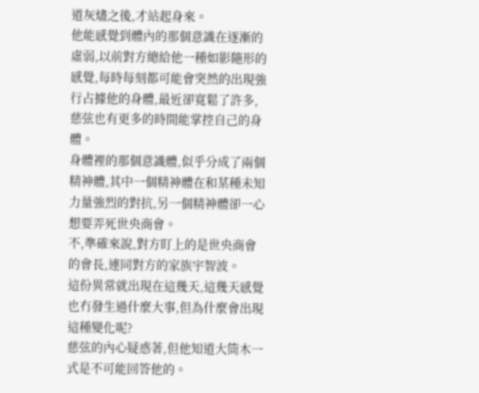道灰燼之後,才站起身來。
他能感覺到體內的那個意識在逐漸的虛弱,以前對方總給他一種如影隨形的感覺,每時每刻都可能會突然的出現強行占據他的身體,最近卻寬鬆了許多,慈弦也有更多的時間能掌控自己的身體。
身體裡的那個意識體,似乎分成了兩個精神體,其中一個精神體在和某種未知力量強烈的對抗,另一個精神體卻一心想要弄死世央商會。
不,準確來說,對方盯上的是世央商會的會長,連同對方的家族宇智波。
這份異常就出現在這幾天,這幾天感覺也冇發生過什麼大事,但為什麼會出現這種變化呢?
慈弦的內心疑惑著,但他知道大筒木一式是不可能回答他的。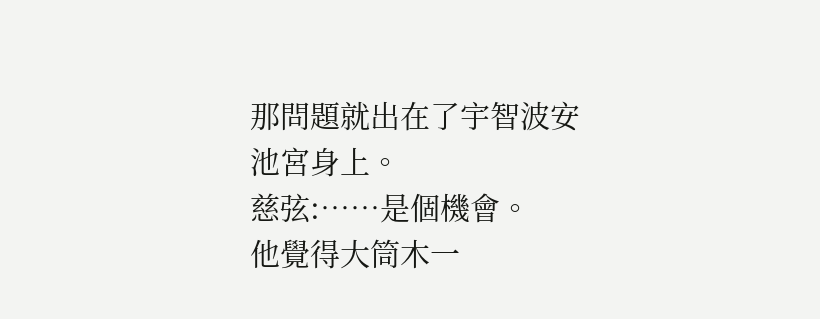那問題就出在了宇智波安池宮身上。
慈弦:……是個機會。
他覺得大筒木一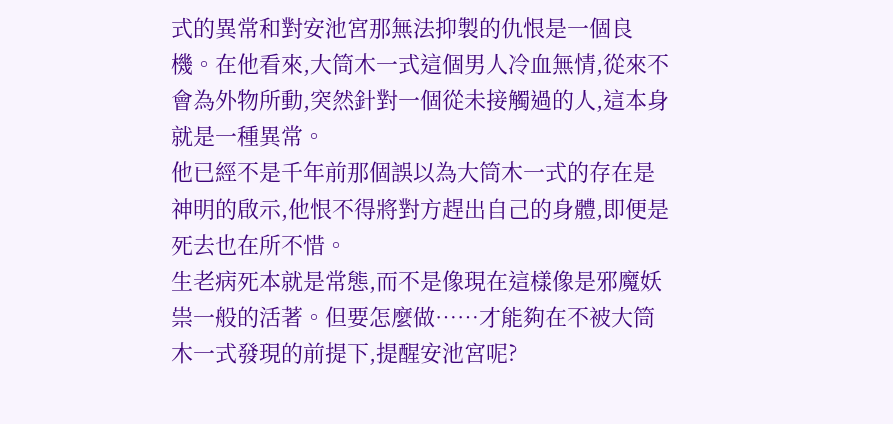式的異常和對安池宮那無法抑製的仇恨是一個良機。在他看來,大筒木一式這個男人冷血無情,從來不會為外物所動,突然針對一個從未接觸過的人,這本身就是一種異常。
他已經不是千年前那個誤以為大筒木一式的存在是神明的啟示,他恨不得將對方趕出自己的身體,即便是死去也在所不惜。
生老病死本就是常態,而不是像現在這樣像是邪魔妖祟一般的活著。但要怎麼做……才能夠在不被大筒木一式發現的前提下,提醒安池宮呢?